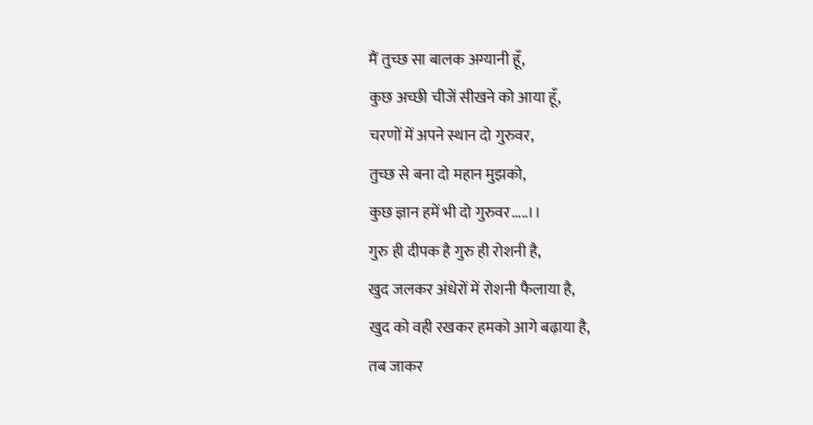मैं तुच्छ सा बालक अग्यानी हूँ,
कुछ अच्छी चीजें सीखने को आया हूँ,
चरणों में अपने स्थान दो गुरुवर,
तुच्छ से बना दो महान मुझको,
कुछ ज्ञान हमें भी दो गुरुवर.....।।
गुरु ही दीपक है गुरु ही रोशनी है,
खुद जलकर अंधेरों में रोशनी फैलाया है,
खुद को वही रखकर हमको आगे बढ़ाया है,
तब जाकर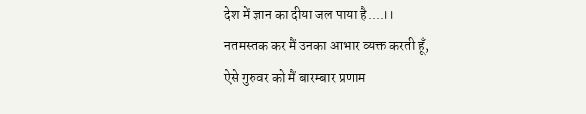देश में ज्ञान का दीया जल पाया है....।।
नतमस्तक कर मैं उनका आभार व्यक्त करती हूँ,
ऐसे गुरुवर को मैं बारम्बार प्रणाम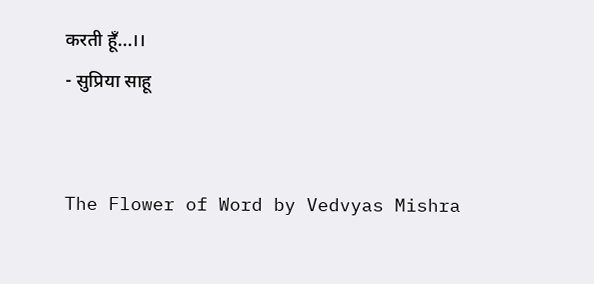करती हूँ...।।
- सुप्रिया साहू


The Flower of Word by Vedvyas Mishra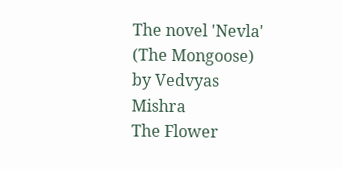The novel 'Nevla' (The Mongoose) by Vedvyas Mishra
The Flower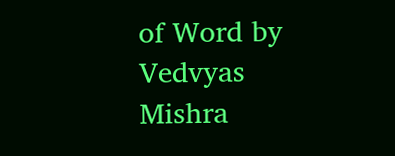of Word by Vedvyas Mishra